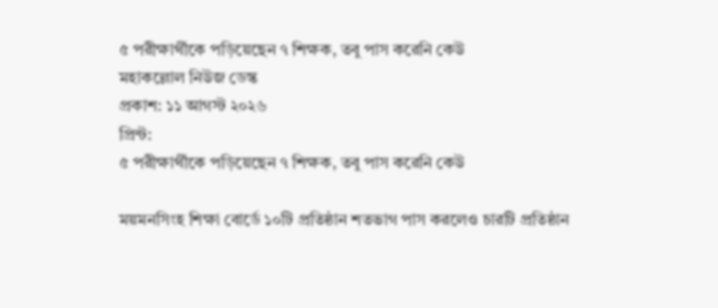৫ পরীক্ষার্থীকে পড়িয়েছেন ৭ শিক্ষক, তবু পাস করেনি কেউ
মহাকল্লোল নিউজ ডেস্ক
প্রকাশ: ১১ আগস্ট ২০২৬
প্রিন্ট:
৫ পরীক্ষার্থীকে পড়িয়েছেন ৭ শিক্ষক, তবু পাস করেনি কেউ

ময়মনসিংহ শিক্ষা বোর্ডে ১০টি প্রতিষ্ঠান শতভাগ পাস করলেও চারটি প্রতিষ্ঠান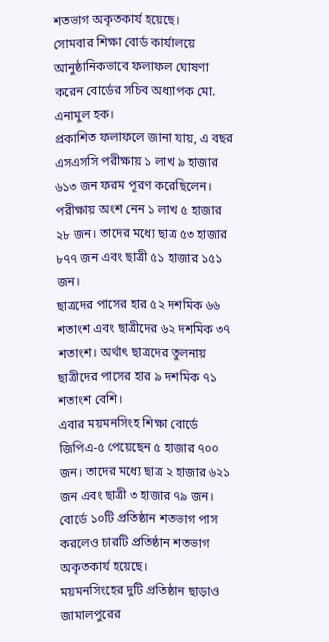শতভাগ অকৃতকার্য হয়েছে।
সোমবার শিক্ষা বোর্ড কার্যালয়ে আনুষ্ঠানিকভাবে ফলাফল ঘোষণা করেন বোর্ডের সচিব অধ্যাপক মো. এনামুল হক।
প্রকাশিত ফলাফলে জানা যায়, এ বছর এসএসসি পরীক্ষায় ১ লাখ ৯ হাজার ৬১৩ জন ফরম পূরণ করেছিলেন। পরীক্ষায় অংশ নেন ১ লাখ ৫ হাজার ২৮ জন। তাদের মধ্যে ছাত্র ৫৩ হাজার ৮৭৭ জন এবং ছাত্রী ৫১ হাজার ১৫১ জন।
ছাত্রদের পাসের হার ৫২ দশমিক ৬৬ শতাংশ এবং ছাত্রীদের ৬২ দশমিক ৩৭ শতাংশ। অর্থাৎ ছাত্রদের তুলনায় ছাত্রীদের পাসের হার ৯ দশমিক ৭১ শতাংশ বেশি।
এবার ময়মনসিংহ শিক্ষা বোর্ডে জিপিএ-৫ পেয়েছেন ৫ হাজার ৭০০ জন। তাদের মধ্যে ছাত্র ২ হাজার ৬২১ জন এবং ছাত্রী ৩ হাজার ৭৯ জন।
বোর্ডে ১০টি প্রতিষ্ঠান শতভাগ পাস করলেও চারটি প্রতিষ্ঠান শতভাগ অকৃতকার্য হয়েছে।
ময়মনসিংহের দুটি প্রতিষ্ঠান ছাড়াও জামালপুরের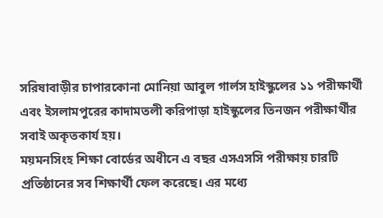সরিষাবাড়ীর চাপারকোনা মোনিয়া আবুল গার্লস হাইস্কুলের ১১ পরীক্ষার্থী এবং ইসলামপুরের কাদামতলী করিপাড়া হাইস্কুলের তিনজন পরীক্ষার্থীর সবাই অকৃতকার্য হয়।
ময়মনসিংহ শিক্ষা বোর্ডের অধীনে এ বছর এসএসসি পরীক্ষায় চারটি প্রতিষ্ঠানের সব শিক্ষার্থী ফেল করেছে। এর মধ্যে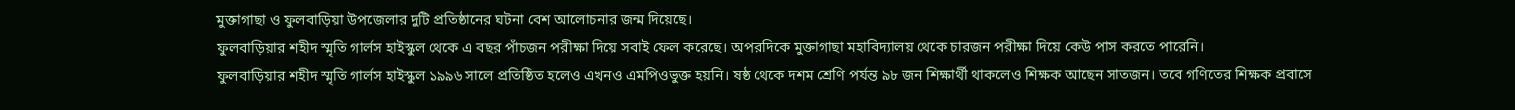মুক্তাগাছা ও ফুলবাড়িয়া উপজেলার দুটি প্রতিষ্ঠানের ঘটনা বেশ আলোচনার জন্ম দিয়েছে।
ফুলবাড়িয়ার শহীদ স্মৃতি গার্লস হাইস্কুল থেকে এ বছর পাঁচজন পরীক্ষা দিয়ে সবাই ফেল করেছে। অপরদিকে মুক্তাগাছা মহাবিদ্যালয় থেকে চারজন পরীক্ষা দিয়ে কেউ পাস করতে পারেনি।
ফুলবাড়িয়ার শহীদ স্মৃতি গার্লস হাইস্কুল ১৯৯৬ সালে প্রতিষ্ঠিত হলেও এখনও এমপিওভুক্ত হয়নি। ষষ্ঠ থেকে দশম শ্রেণি পর্যন্ত ৯৮ জন শিক্ষার্থী থাকলেও শিক্ষক আছেন সাতজন। তবে গণিতের শিক্ষক প্রবাসে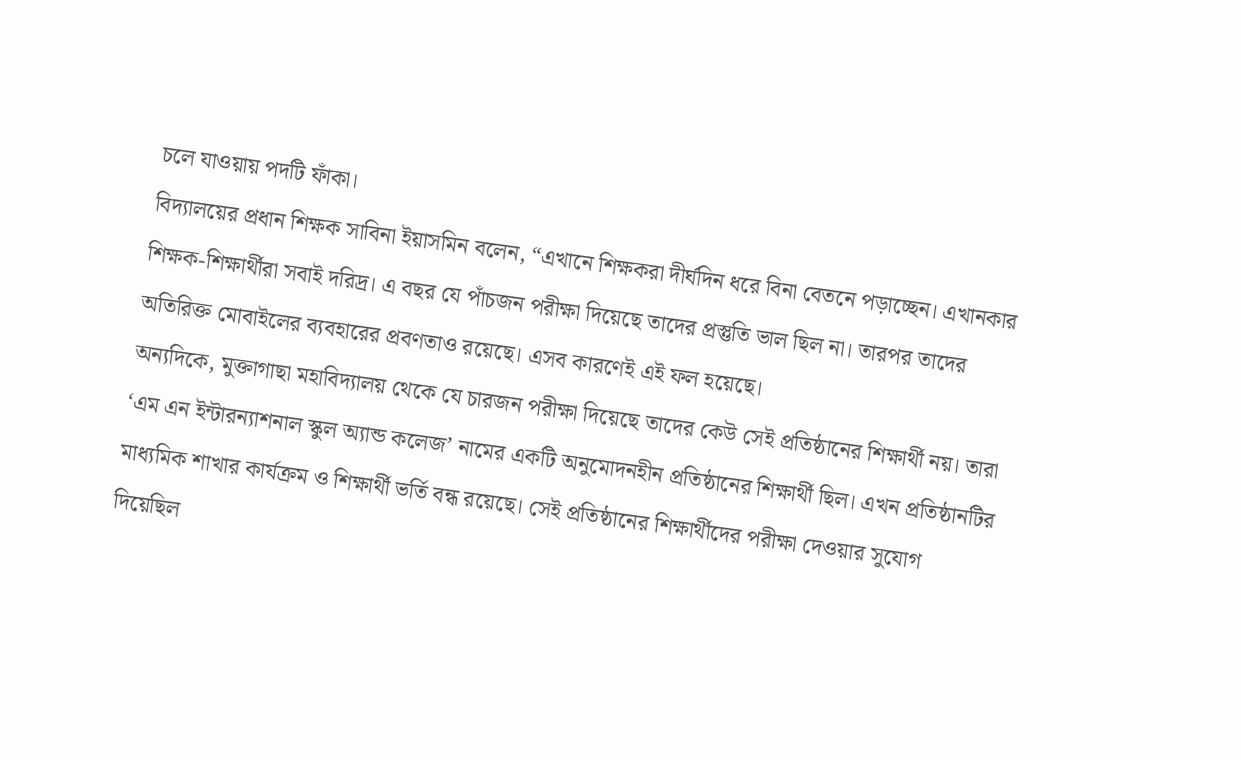চলে যাওয়ায় পদটি ফাঁকা।
বিদ্যালয়ের প্রধান শিক্ষক সাবিনা ইয়াসমিন বলেন, “এখানে শিক্ষকরা দীর্ঘদিন ধরে বিনা বেতনে পড়াচ্ছেন। এখানকার শিক্ষক-শিক্ষার্থীরা সবাই দরিদ্র। এ বছর যে পাঁচজন পরীক্ষা দিয়েছে তাদের প্রস্তুতি ভাল ছিল না। তারপর তাদের অতিরিক্ত মোবাইলের ব্যবহারের প্রবণতাও রয়েছে। এসব কারণেই এই ফল হয়েছে।
অন্যদিকে, মুক্তাগাছা মহাবিদ্যালয় থেকে যে চারজন পরীক্ষা দিয়েছে তাদের কেউ সেই প্রতিষ্ঠানের শিক্ষার্থী নয়। তারা ‘এম এন ইন্টারন্যাশনাল স্কুল অ্যান্ড কলেজ’ নামের একটি অনুমোদনহীন প্রতিষ্ঠানের শিক্ষার্থী ছিল। এখন প্রতিষ্ঠানটির মাধ্যমিক শাখার কার্যক্রম ও শিক্ষার্থী ভর্তি বন্ধ রয়েছে। সেই প্রতিষ্ঠানের শিক্ষার্থীদের পরীক্ষা দেওয়ার সুযোগ দিয়েছিল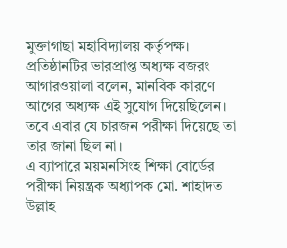মুক্তাগাছা মহাবিদ্যালয় কর্তৃপক্ষ।
প্রতিষ্ঠানটির ভারপ্রাপ্ত অধ্যক্ষ বজরং আগারওয়ালা বলেন, মানবিক কারণে আগের অধ্যক্ষ এই সুযোগ দিয়েছিলেন। তবে এবার যে চারজন পরীক্ষা দিয়েছে তা তার জানা ছিল না।
এ ব্যাপারে ময়মনসিংহ শিক্ষা বোর্ডের পরীক্ষা নিয়ন্ত্রক অধ্যাপক মো. শাহাদত উল্লাহ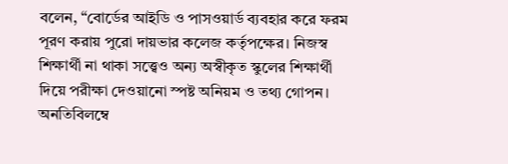বলেন, “বোর্ডের আইডি ও পাসওয়ার্ড ব্যবহার করে ফরম পূরণ করায় পুরো দায়ভার কলেজ কর্তৃপক্ষের। নিজস্ব শিক্ষার্থী না থাকা সত্ত্বেও অন্য অস্বীকৃত স্কুলের শিক্ষার্থী দিয়ে পরীক্ষা দেওয়ানো স্পষ্ট অনিয়ম ও তথ্য গোপন। অনতিবিলম্বে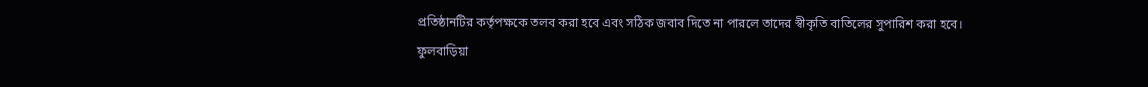প্রতিষ্ঠানটির কর্তৃপক্ষকে তলব করা হবে এবং সঠিক জবাব দিতে না পারলে তাদের স্বীকৃতি বাতিলের সুপারিশ করা হবে।
ফুলবাড়িয়া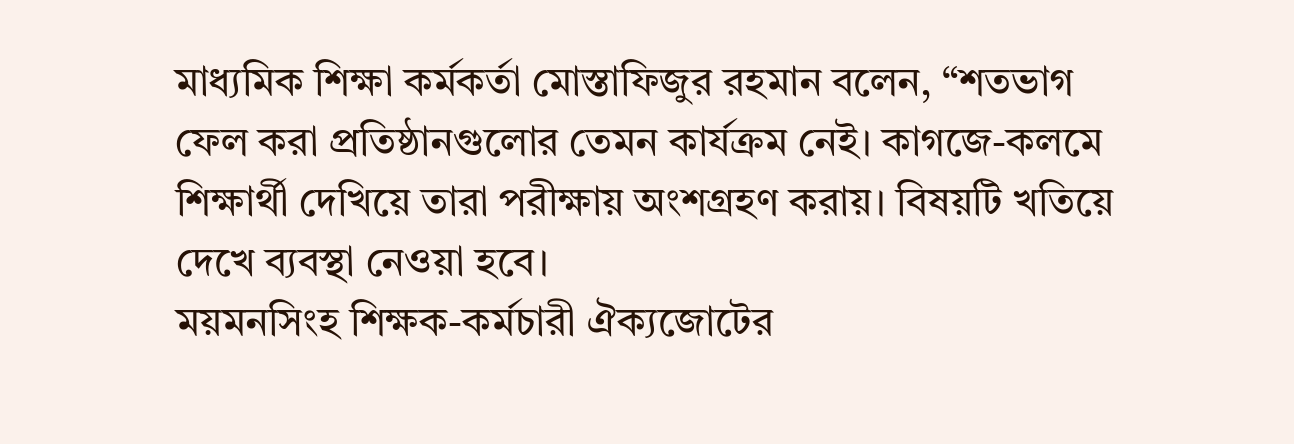মাধ্যমিক শিক্ষা কর্মকর্তা মোস্তাফিজুর রহমান বলেন, “শতভাগ ফেল করা প্রতিষ্ঠানগুলোর তেমন কার্যক্রম নেই। কাগজে-কলমে শিক্ষার্থী দেখিয়ে তারা পরীক্ষায় অংশগ্রহণ করায়। বিষয়টি খতিয়ে দেখে ব্যবস্থা নেওয়া হবে।
ময়মনসিংহ শিক্ষক-কর্মচারী ঐক্যজোটের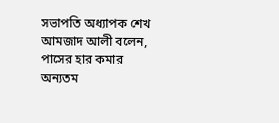সভাপতি অধ্যাপক শেখ আমজাদ আলী বলেন, পাসের হার কমার অন্যতম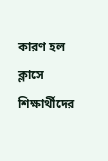কারণ হল ক্লাসে শিক্ষার্থীদের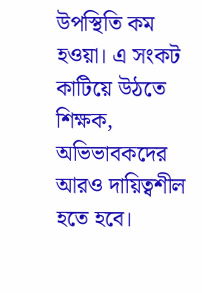উপস্থিতি কম হওয়া। এ সংকট কাটিয়ে উঠতে শিক্ষক, অভিভাবকদের আরও দায়িত্বশীল হতে হবে।